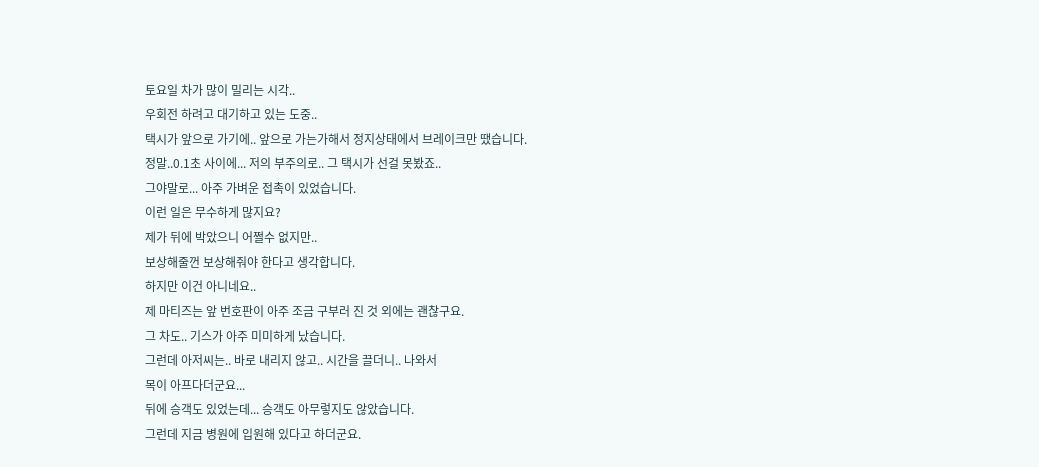토요일 차가 많이 밀리는 시각..
우회전 하려고 대기하고 있는 도중..
택시가 앞으로 가기에.. 앞으로 가는가해서 정지상태에서 브레이크만 땠습니다.
정말..0.1초 사이에... 저의 부주의로.. 그 택시가 선걸 못봤죠..
그야말로... 아주 가벼운 접촉이 있었습니다.
이런 일은 무수하게 많지요?
제가 뒤에 박았으니 어쩔수 없지만..
보상해줄껀 보상해줘야 한다고 생각합니다.
하지만 이건 아니네요..
제 마티즈는 앞 번호판이 아주 조금 구부러 진 것 외에는 괜찮구요.
그 차도.. 기스가 아주 미미하게 났습니다.
그런데 아저씨는.. 바로 내리지 않고.. 시간을 끌더니.. 나와서
목이 아프다더군요...
뒤에 승객도 있었는데... 승객도 아무렇지도 않았습니다.
그런데 지금 병원에 입원해 있다고 하더군요.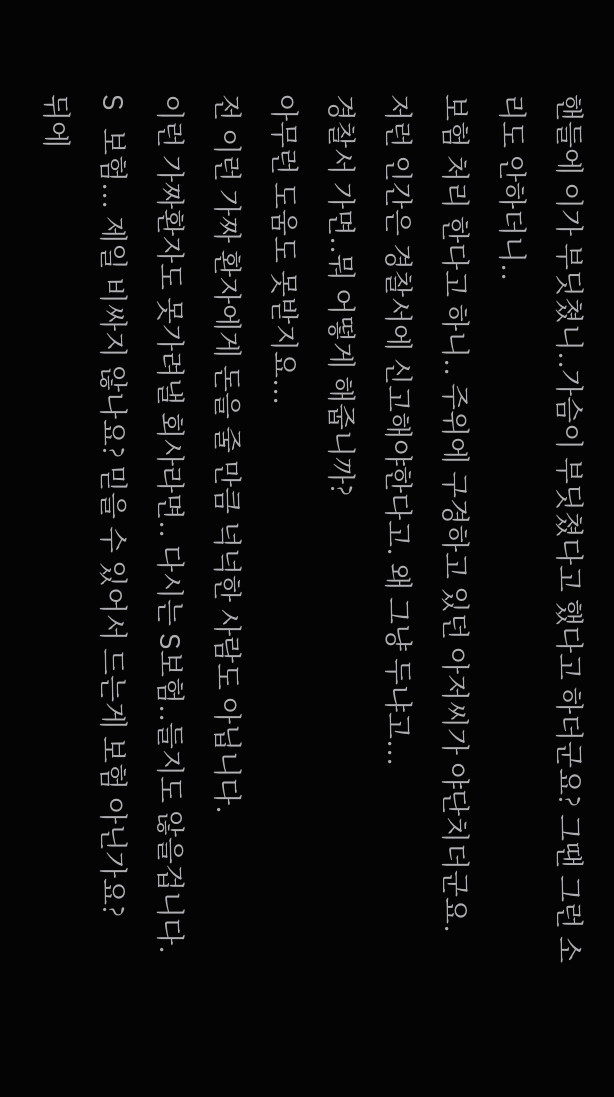핸들에 이가 부딧쳤니..가슴이 부딧쳤다고 했다고 하더군요? 그땐 그런 소리도 안하더니..
보험 처리 한다고 하니.. 주위에 구경하고 있던 아저씨가 야단치더군요.
저런 인간은 경찰서에 신고해야한다고. 왜 그냥 두냐고...
경찰서 가면..뭐 어떻게 해줍니까?
아무런 도움도 못받지요...
전 이런 가짜 환자에게 돈을 줄 만큼 넉넉한 사람도 아닙니다.
이런 가짜환자도 못가려낼 회사라면.. 다시는 S보험..들지도 않을겁니다.
S 보험... 제일 비싸지 않나요? 믿을 수 있어서 드는게 보험 아닌가요?
뒤에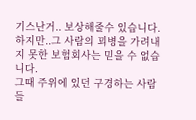기스난거.. 보상해줄수 있습니다.
하지만..그 사람의 꾀병을 가려내지 못한 보험회사는 믿을 수 없습니다.
그때 주위에 있던 구경하는 사람들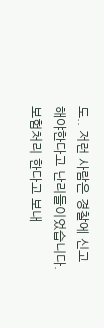도.. 저런 사람은 경찰에 신고해야한다고 난리들이었습니다. 보험처리 한다고 보내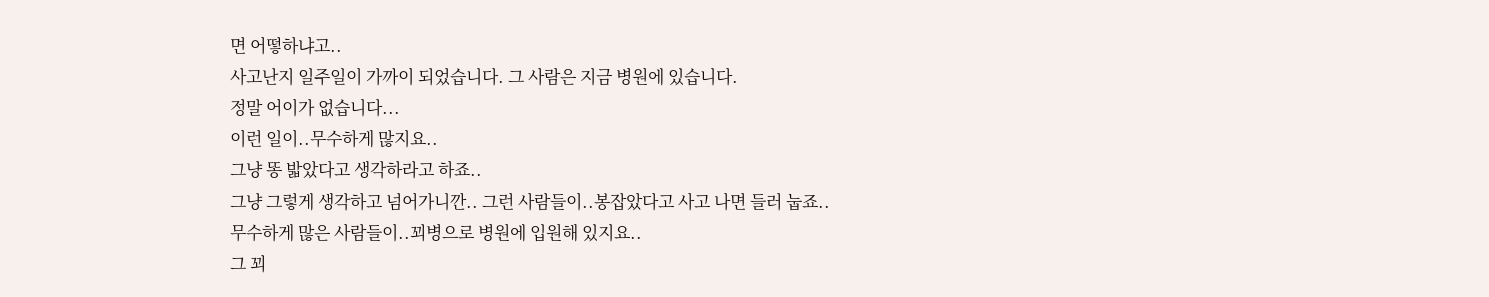면 어떻하냐고..
사고난지 일주일이 가까이 되었습니다. 그 사람은 지금 병원에 있습니다.
정말 어이가 없습니다...
이런 일이..무수하게 많지요..
그냥 똥 밟았다고 생각하라고 하죠..
그냥 그렇게 생각하고 넘어가니깐.. 그런 사람들이..봉잡았다고 사고 나면 들러 눕죠..
무수하게 많은 사람들이..꾀병으로 병원에 입원해 있지요..
그 꾀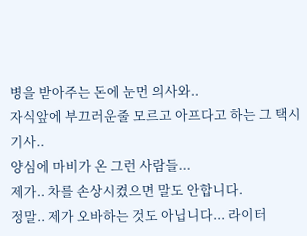병을 받아주는 돈에 눈먼 의사와..
자식앞에 부끄러운줄 모르고 아프다고 하는 그 택시 기사..
양심에 마비가 온 그런 사람들...
제가.. 차를 손상시켰으면 말도 안합니다.
정말.. 제가 오바하는 것도 아닙니다... 라이터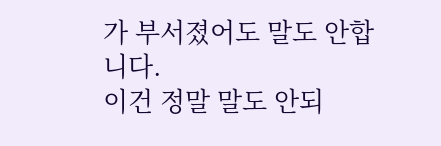가 부서졌어도 말도 안합니다.
이건 정말 말도 안되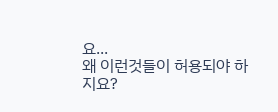요...
왜 이런것들이 허용되야 하지요?